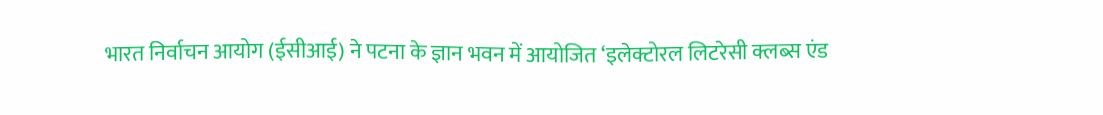भारत निर्वाचन आयोग (ईसीआई) ने पटना के ज्ञान भवन में आयोजित ‘इलेक्टोरल लिटरेसी क्लब्स एंड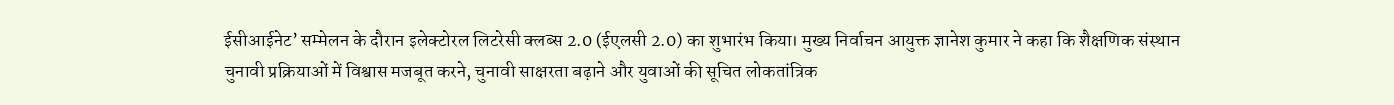ईसीआईनेट’ सम्मेलन के दौरान इलेक्टोरल लिटरेसी क्लब्स 2.0 (ईएलसी 2.0) का शुभारंभ किया। मुख्य निर्वाचन आयुक्त ज्ञानेश कुमार ने कहा कि शैक्षणिक संस्थान चुनावी प्रक्रियाओं में विश्वास मजबूत करने, चुनावी साक्षरता बढ़ाने और युवाओं की सूचित लोकतांत्रिक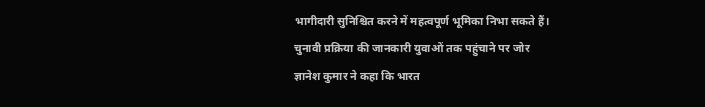भागीदारी सुनिश्चित करने में महत्वपूर्ण भूमिका निभा सकते हैं।
चुनावी प्रक्रिया की जानकारी युवाओं तक पहुंचाने पर जोर
ज्ञानेश कुमार ने कहा कि भारत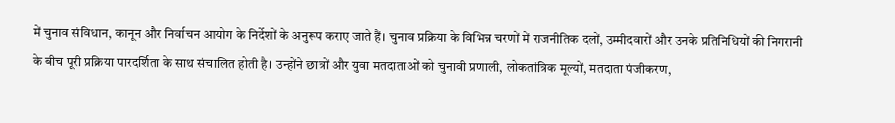में चुनाव संविधान, कानून और निर्वाचन आयोग के निर्देशों के अनुरूप कराए जाते हैं। चुनाव प्रक्रिया के विभिन्न चरणों में राजनीतिक दलों, उम्मीदवारों और उनके प्रतिनिधियों की निगरानी के बीच पूरी प्रक्रिया पारदर्शिता के साथ संचालित होती है। उन्होंने छात्रों और युवा मतदाताओं को चुनावी प्रणाली, लोकतांत्रिक मूल्यों, मतदाता पंजीकरण,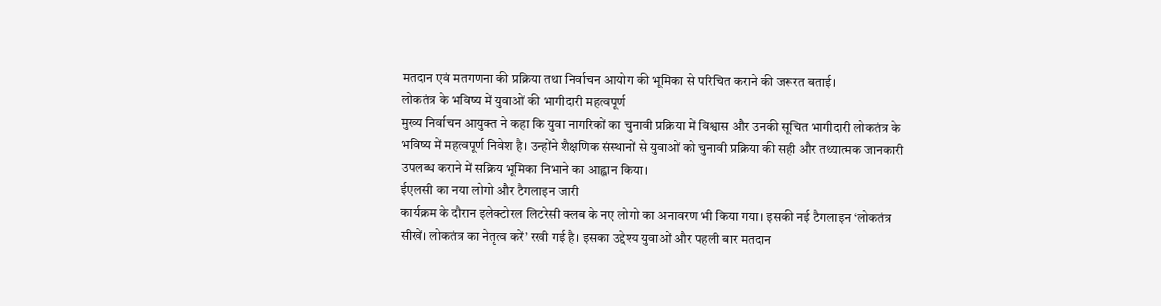मतदान एवं मतगणना की प्रक्रिया तथा निर्वाचन आयोग की भूमिका से परिचित कराने की जरूरत बताई।
लोकतंत्र के भविष्य में युवाओं की भागीदारी महत्वपूर्ण
मुख्य निर्वाचन आयुक्त ने कहा कि युवा नागरिकों का चुनावी प्रक्रिया में विश्वास और उनकी सूचित भागीदारी लोकतंत्र के भविष्य में महत्वपूर्ण निवेश है। उन्होंने शैक्षणिक संस्थानों से युवाओं को चुनावी प्रक्रिया की सही और तथ्यात्मक जानकारी उपलब्ध कराने में सक्रिय भूमिका निभाने का आह्वान किया।
ईएलसी का नया लोगो और टैगलाइन जारी
कार्यक्रम के दौरान इलेक्टोरल लिटरेसी क्लब के नए लोगो का अनावरण भी किया गया। इसकी नई टैगलाइन ‘लोकतंत्र सीखें। लोकतंत्र का नेतृत्व करें’ रखी गई है। इसका उद्देश्य युवाओं और पहली बार मतदान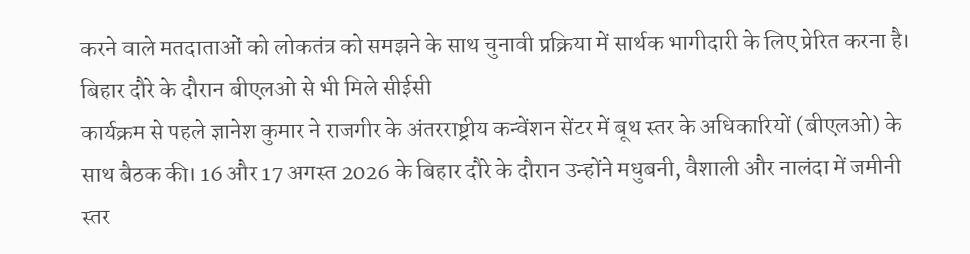करने वाले मतदाताओं को लोकतंत्र को समझने के साथ चुनावी प्रक्रिया में सार्थक भागीदारी के लिए प्रेरित करना है।
बिहार दौरे के दौरान बीएलओ से भी मिले सीईसी
कार्यक्रम से पहले ज्ञानेश कुमार ने राजगीर के अंतरराष्ट्रीय कन्वेंशन सेंटर में बूथ स्तर के अधिकारियों (बीएलओ) के साथ बैठक की। 16 और 17 अगस्त 2026 के बिहार दौरे के दौरान उन्होंने मधुबनी, वैशाली और नालंदा में जमीनी स्तर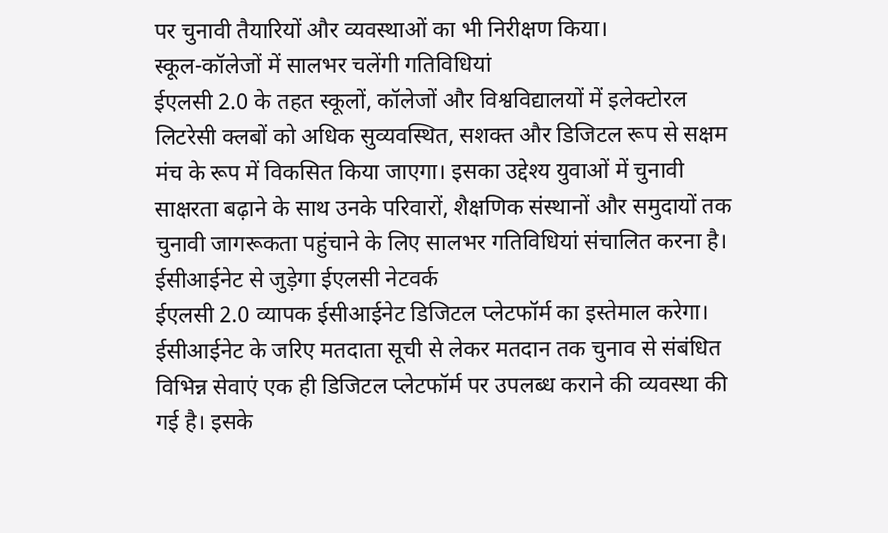पर चुनावी तैयारियों और व्यवस्थाओं का भी निरीक्षण किया।
स्कूल-कॉलेजों में सालभर चलेंगी गतिविधियां
ईएलसी 2.0 के तहत स्कूलों, कॉलेजों और विश्वविद्यालयों में इलेक्टोरल लिटरेसी क्लबों को अधिक सुव्यवस्थित, सशक्त और डिजिटल रूप से सक्षम मंच के रूप में विकसित किया जाएगा। इसका उद्देश्य युवाओं में चुनावी साक्षरता बढ़ाने के साथ उनके परिवारों, शैक्षणिक संस्थानों और समुदायों तक चुनावी जागरूकता पहुंचाने के लिए सालभर गतिविधियां संचालित करना है।
ईसीआईनेट से जुड़ेगा ईएलसी नेटवर्क
ईएलसी 2.0 व्यापक ईसीआईनेट डिजिटल प्लेटफॉर्म का इस्तेमाल करेगा। ईसीआईनेट के जरिए मतदाता सूची से लेकर मतदान तक चुनाव से संबंधित विभिन्न सेवाएं एक ही डिजिटल प्लेटफॉर्म पर उपलब्ध कराने की व्यवस्था की गई है। इसके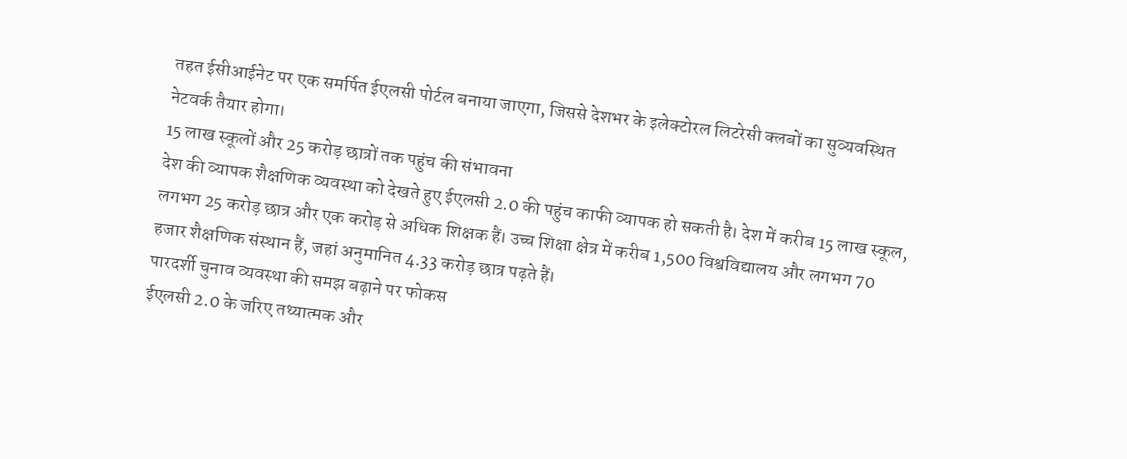तहत ईसीआईनेट पर एक समर्पित ईएलसी पोर्टल बनाया जाएगा, जिससे देशभर के इलेक्टोरल लिटरेसी क्लबों का सुव्यवस्थित नेटवर्क तैयार होगा।
15 लाख स्कूलों और 25 करोड़ छात्रों तक पहुंच की संभावना
देश की व्यापक शैक्षणिक व्यवस्था को देखते हुए ईएलसी 2.0 की पहुंच काफी व्यापक हो सकती है। देश में करीब 15 लाख स्कूल, लगभग 25 करोड़ छात्र और एक करोड़ से अधिक शिक्षक हैं। उच्च शिक्षा क्षेत्र में करीब 1,500 विश्वविद्यालय और लगभग 70 हजार शैक्षणिक संस्थान हैं, जहां अनुमानित 4.33 करोड़ छात्र पढ़ते हैं।
पारदर्शी चुनाव व्यवस्था की समझ बढ़ाने पर फोकस
ईएलसी 2.0 के जरिए तथ्यात्मक और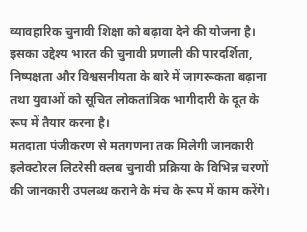व्यावहारिक चुनावी शिक्षा को बढ़ावा देने की योजना है। इसका उद्देश्य भारत की चुनावी प्रणाली की पारदर्शिता, निष्पक्षता और विश्वसनीयता के बारे में जागरूकता बढ़ाना तथा युवाओं को सूचित लोकतांत्रिक भागीदारी के दूत के रूप में तैयार करना है।
मतदाता पंजीकरण से मतगणना तक मिलेगी जानकारी
इलेक्टोरल लिटरेसी क्लब चुनावी प्रक्रिया के विभिन्न चरणों की जानकारी उपलब्ध कराने के मंच के रूप में काम करेंगे।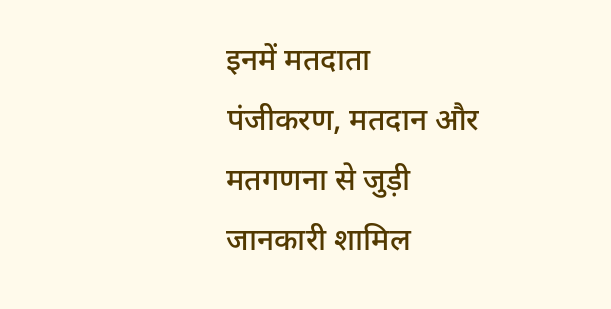इनमें मतदाता पंजीकरण, मतदान और मतगणना से जुड़ी जानकारी शामिल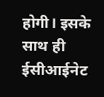होगी। इसके साथ ही ईसीआईनेट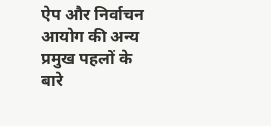ऐप और निर्वाचन आयोग की अन्य प्रमुख पहलों के बारे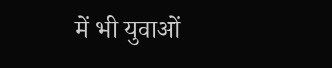में भी युवाओं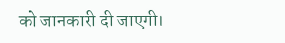को जानकारी दी जाएगी।